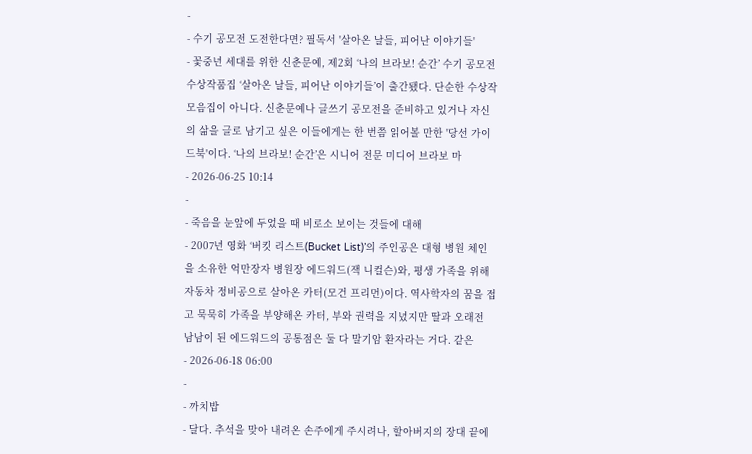-
- 수기 공모전 도전한다면? 필독서 '살아온 날들, 피어난 이야기들'
- 꽃중년 세대를 위한 신춘문예, 제2회 ‘나의 브라보! 순간’ 수기 공모전 수상작품집 ‘살아온 날들, 피어난 이야기들’이 출간됐다. 단순한 수상작 모음집이 아니다. 신춘문예나 글쓰기 공모전을 준비하고 있거나 자신의 삶을 글로 남기고 싶은 이들에게는 한 번쯤 읽어볼 만한 '당선 가이드북'이다. ‘나의 브라보! 순간’은 시니어 전문 미디어 브라보 마
- 2026-06-25 10:14
-
- 죽음을 눈앞에 두었을 때 비로소 보이는 것들에 대해
- 2007년 영화 ‘버킷 리스트(Bucket List)’의 주인공은 대형 병원 체인을 소유한 억만장자 병원장 에드워드(잭 니컬슨)와, 평생 가족을 위해 자동차 정비공으로 살아온 카터(모건 프리먼)이다. 역사학자의 꿈을 접고 묵묵히 가족을 부양해온 카터, 부와 권력을 지녔지만 딸과 오래전 남남이 된 에드워드의 공통점은 둘 다 말기암 환자라는 거다. 같은
- 2026-06-18 06:00
-
- 까치밥
- 달다. 추석을 맞아 내려온 손주에게 주시려나, 할아버지의 장대 끝에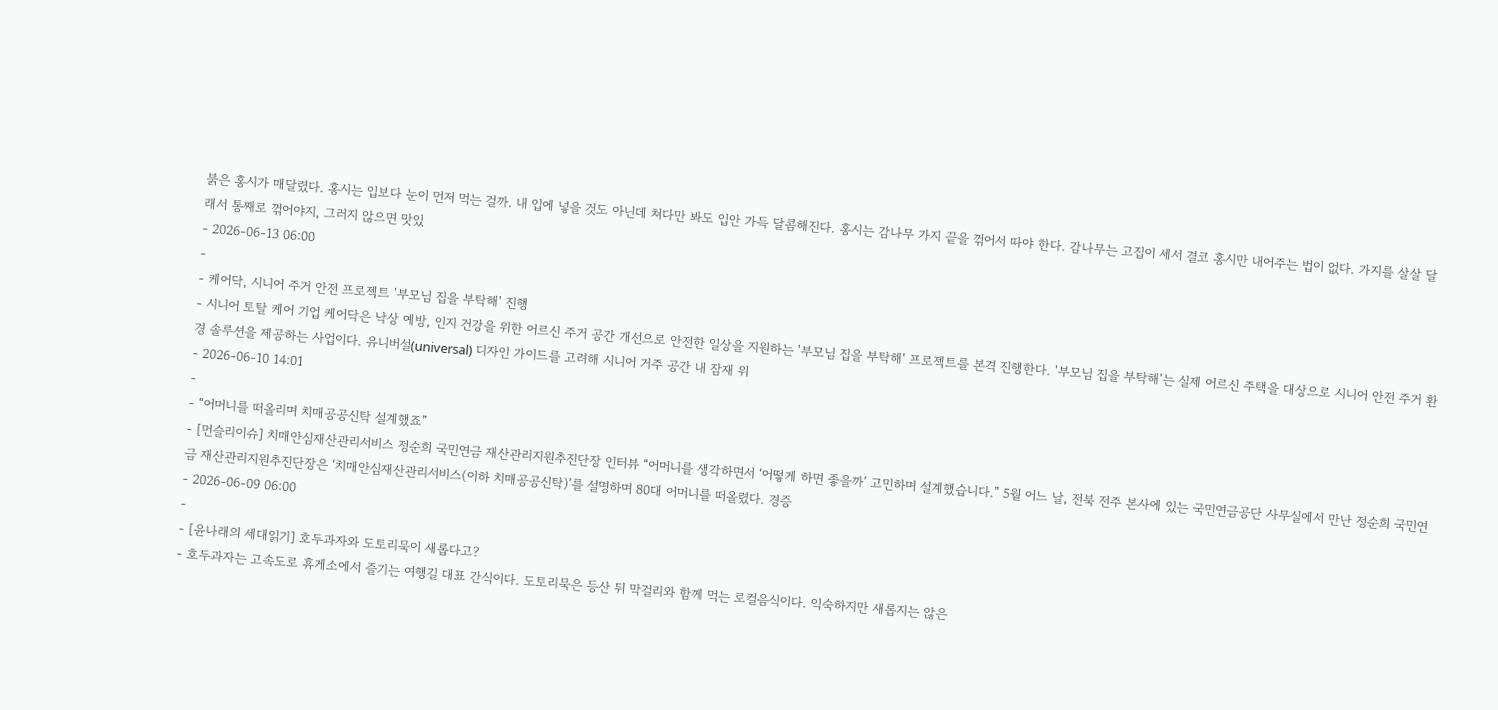붉은 홍시가 매달렸다. 홍시는 입보다 눈이 먼저 먹는 걸까. 내 입에 넣을 것도 아닌데 쳐다만 봐도 입안 가득 달콤해진다. 홍시는 감나무 가지 끝을 꺾어서 따야 한다. 감나무는 고집이 세서 결코 홍시만 내어주는 법이 없다. 가지를 살살 달래서 통째로 꺾어야지, 그러지 않으면 맛있
- 2026-06-13 06:00
-
- 케어닥, 시니어 주거 안전 프로젝트 '부모님 집을 부탁해' 진행
- 시니어 토탈 케어 기업 케어닥은 낙상 예방, 인지 건강을 위한 어르신 주거 공간 개선으로 안전한 일상을 지원하는 '부모님 집을 부탁해' 프로젝트를 본격 진행한다. '부모님 집을 부탁해'는 실제 어르신 주택을 대상으로 시니어 안전 주거 환경 솔루션을 제공하는 사업이다. 유니버설(universal) 디자인 가이드를 고려해 시니어 거주 공간 내 잠재 위
- 2026-06-10 14:01
-
- “어머니를 떠올리며 치매공공신탁 설계했죠”
- [먼슬리이슈] 치매안심재산관리서비스 정순희 국민연금 재산관리지원추진단장 인터뷰 “어머니를 생각하면서 ‘어떻게 하면 좋을까’ 고민하며 설계했습니다.” 5월 어느 날, 전북 전주 본사에 있는 국민연금공단 사무실에서 만난 정순희 국민연금 재산관리지원추진단장은 ‘치매안심재산관리서비스(이하 치매공공신탁)’를 설명하며 80대 어머니를 떠올렸다. 경증
- 2026-06-09 06:00
-
- [윤나래의 세대읽기] 호두과자와 도토리묵이 새롭다고?
- 호두과자는 고속도로 휴게소에서 즐기는 여행길 대표 간식이다. 도토리묵은 등산 뒤 막걸리와 함께 먹는 로컬음식이다. 익숙하지만 새롭지는 않은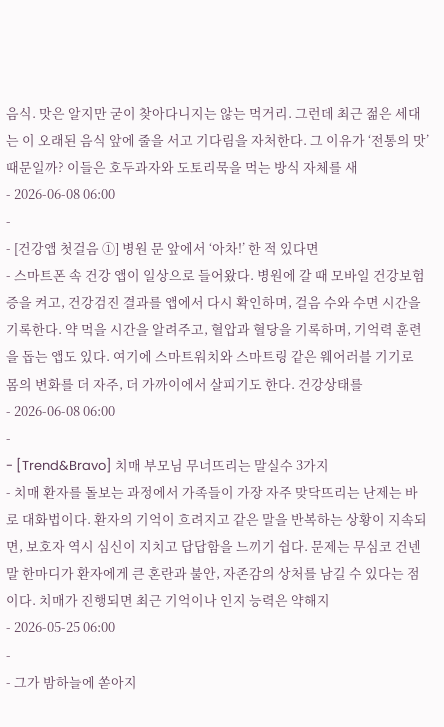음식. 맛은 알지만 굳이 찾아다니지는 않는 먹거리. 그런데 최근 젊은 세대는 이 오래된 음식 앞에 줄을 서고 기다림을 자처한다. 그 이유가 ‘전통의 맛’ 때문일까? 이들은 호두과자와 도토리묵을 먹는 방식 자체를 새
- 2026-06-08 06:00
-
- [건강앱 첫걸음 ①] 병원 문 앞에서 ‘아차!’ 한 적 있다면
- 스마트폰 속 건강 앱이 일상으로 들어왔다. 병원에 갈 때 모바일 건강보험증을 켜고, 건강검진 결과를 앱에서 다시 확인하며, 걸음 수와 수면 시간을 기록한다. 약 먹을 시간을 알려주고, 혈압과 혈당을 기록하며, 기억력 훈련을 돕는 앱도 있다. 여기에 스마트워치와 스마트링 같은 웨어러블 기기로 몸의 변화를 더 자주, 더 가까이에서 살피기도 한다. 건강상태를
- 2026-06-08 06:00
-
- [Trend&Bravo] 치매 부모님 무너뜨리는 말실수 3가지
- 치매 환자를 돌보는 과정에서 가족들이 가장 자주 맞닥뜨리는 난제는 바로 대화법이다. 환자의 기억이 흐려지고 같은 말을 반복하는 상황이 지속되면, 보호자 역시 심신이 지치고 답답함을 느끼기 쉽다. 문제는 무심코 건넨 말 한마디가 환자에게 큰 혼란과 불안, 자존감의 상처를 남길 수 있다는 점이다. 치매가 진행되면 최근 기억이나 인지 능력은 약해지
- 2026-05-25 06:00
-
- 그가 밤하늘에 쏟아지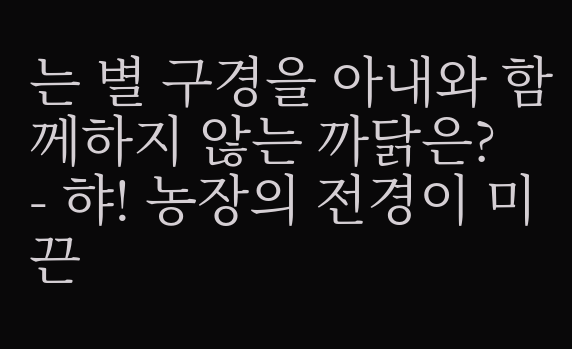는 별 구경을 아내와 함께하지 않는 까닭은?
- 햐! 농장의 전경이 미끈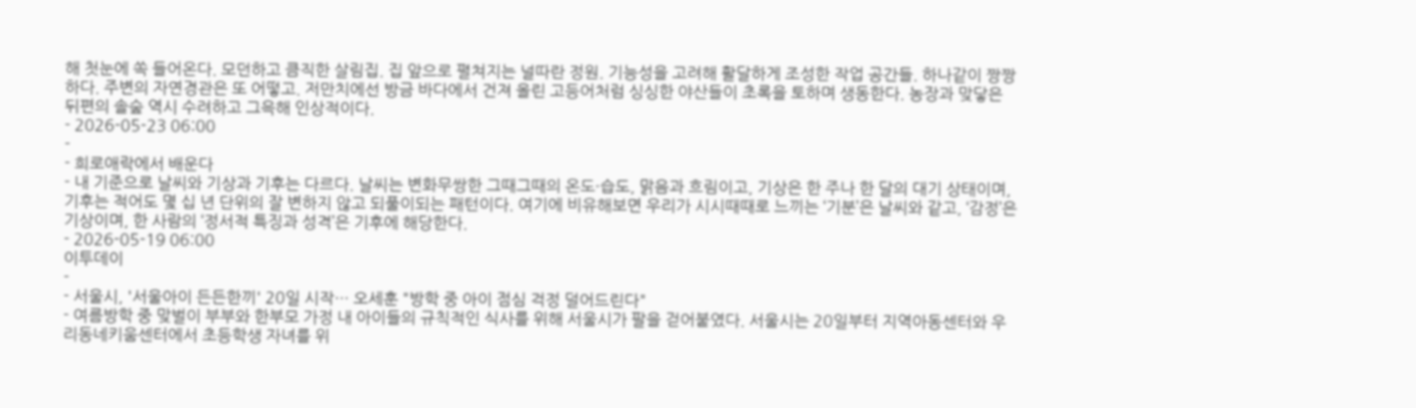해 첫눈에 쏙 들어온다. 모던하고 큼직한 살림집. 집 앞으로 펼쳐지는 널따란 정원. 기능성을 고려해 활달하게 조성한 작업 공간들. 하나같이 짱짱하다. 주변의 자연경관은 또 어떻고. 저만치에선 방금 바다에서 건져 올린 고등어처럼 싱싱한 야산들이 초록을 토하며 생동한다. 농장과 맞닿은 뒤편의 솔숲 역시 수려하고 그윽해 인상적이다.
- 2026-05-23 06:00
-
- 희로애락에서 배운다
- 내 기준으로 날씨와 기상과 기후는 다르다. 날씨는 변화무쌍한 그때그때의 온도·습도, 맑음과 흐림이고, 기상은 한 주나 한 달의 대기 상태이며, 기후는 적어도 몇 십 년 단위의 잘 변하지 않고 되풀이되는 패턴이다. 여기에 비유해보면 우리가 시시때때로 느끼는 ‘기분’은 날씨와 같고, ‘감정’은 기상이며, 한 사람의 ‘정서적 특징과 성격’은 기후에 해당한다.
- 2026-05-19 06:00
이투데이
-
- 서울시, '서울아이 든든한끼' 20일 시작… 오세훈 "방학 중 아이 점심 걱정 덜어드린다"
- 여름방학 중 맞벌이 부부와 한부모 가정 내 아이들의 규칙적인 식사를 위해 서울시가 팔을 걷어붙였다. 서울시는 20일부터 지역아동센터와 우리동네키움센터에서 초등학생 자녀를 위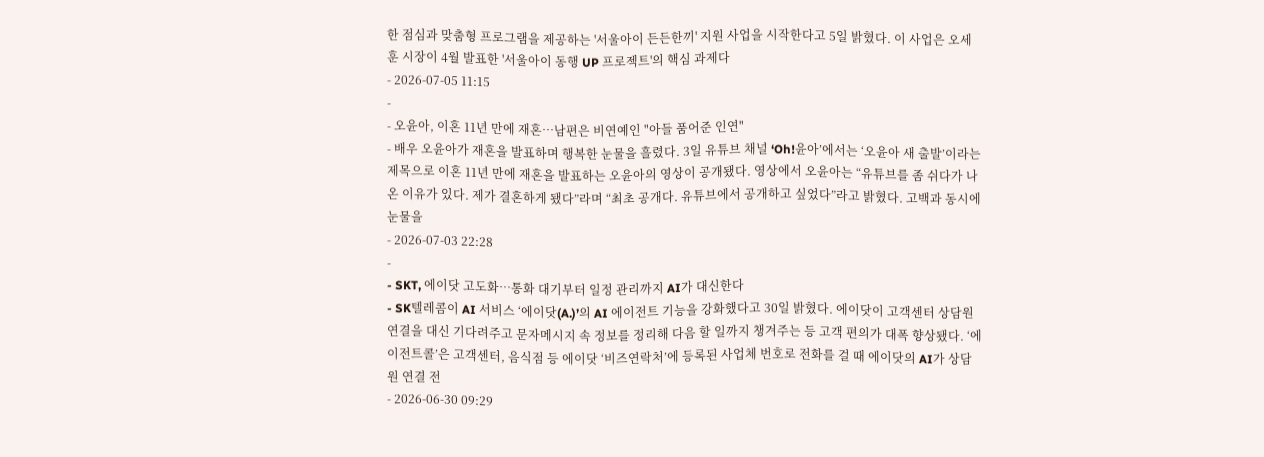한 점심과 맞춤형 프로그램을 제공하는 '서울아이 든든한끼' 지원 사업을 시작한다고 5일 밝혔다. 이 사업은 오세훈 시장이 4월 발표한 '서울아이 동행 UP 프로젝트'의 핵심 과제다
- 2026-07-05 11:15
-
- 오윤아, 이혼 11년 만에 재혼⋯남편은 비연예인 "아들 품어준 인연"
- 배우 오윤아가 재혼을 발표하며 행복한 눈물을 흘렸다. 3일 유튜브 채널 ‘Oh!윤아’에서는 ‘오윤아 새 출발’이라는 제목으로 이혼 11년 만에 재혼을 발표하는 오윤아의 영상이 공개됐다. 영상에서 오윤아는 “유튜브를 좀 쉬다가 나온 이유가 있다. 제가 결혼하게 됐다”라며 “최초 공개다. 유튜브에서 공개하고 싶었다”라고 밝혔다. 고백과 동시에 눈물을
- 2026-07-03 22:28
-
- SKT, 에이닷 고도화…통화 대기부터 일정 관리까지 AI가 대신한다
- SK텔레콤이 AI 서비스 ‘에이닷(A.)’의 AI 에이전트 기능을 강화했다고 30일 밝혔다. 에이닷이 고객센터 상담원 연결을 대신 기다려주고 문자메시지 속 정보를 정리해 다음 할 일까지 챙겨주는 등 고객 편의가 대폭 향상됐다. ‘에이전트콜’은 고객센터, 음식점 등 에이닷 ‘비즈연락처’에 등록된 사업체 번호로 전화를 걸 때 에이닷의 AI가 상담원 연결 전
- 2026-06-30 09:29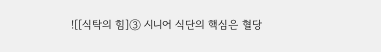![[식탁의 힘]③ 시니어 식단의 핵심은 혈당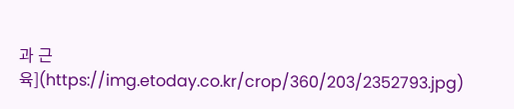과 근육](https://img.etoday.co.kr/crop/360/203/2352793.jpg)